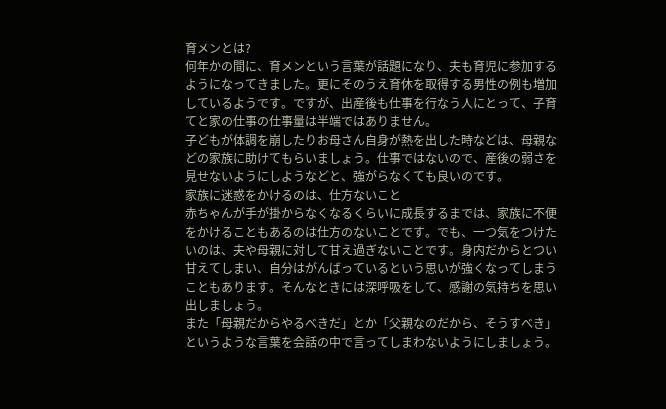育メンとは?
何年かの間に、育メンという言葉が話題になり、夫も育児に参加するようになってきました。更にそのうえ育休を取得する男性の例も増加しているようです。ですが、出産後も仕事を行なう人にとって、子育てと家の仕事の仕事量は半端ではありません。
子どもが体調を崩したりお母さん自身が熱を出した時などは、母親などの家族に助けてもらいましょう。仕事ではないので、産後の弱さを見せないようにしようなどと、強がらなくても良いのです。
家族に迷惑をかけるのは、仕方ないこと
赤ちゃんが手が掛からなくなるくらいに成長するまでは、家族に不便をかけることもあるのは仕方のないことです。でも、一つ気をつけたいのは、夫や母親に対して甘え過ぎないことです。身内だからとつい甘えてしまい、自分はがんばっているという思いが強くなってしまうこともあります。そんなときには深呼吸をして、感謝の気持ちを思い出しましょう。
また「母親だからやるべきだ」とか「父親なのだから、そうすべき」というような言葉を会話の中で言ってしまわないようにしましょう。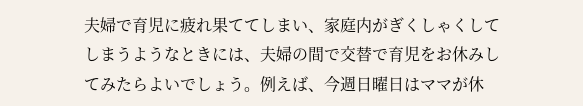夫婦で育児に疲れ果ててしまい、家庭内がぎくしゃくしてしまうようなときには、夫婦の間で交替で育児をお休みしてみたらよいでしょう。例えば、今週日曜日はママが休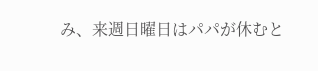み、来週日曜日はパパが休むと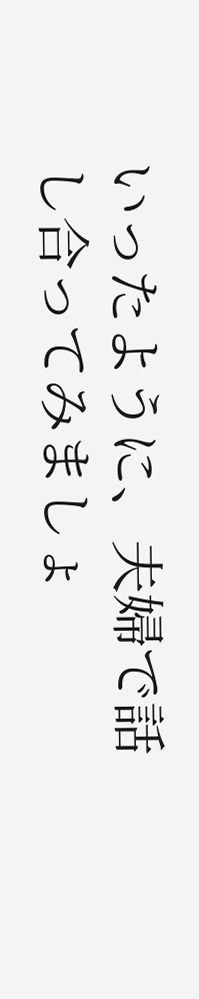いったように、夫婦で話し合ってみましょ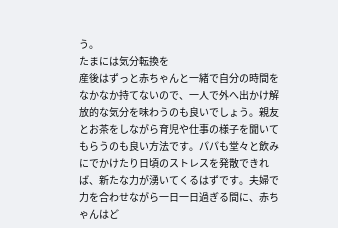う。
たまには気分転換を
産後はずっと赤ちゃんと一緒で自分の時間をなかなか持てないので、一人で外へ出かけ解放的な気分を味わうのも良いでしょう。親友とお茶をしながら育児や仕事の様子を聞いてもらうのも良い方法です。パパも堂々と飲みにでかけたり日頃のストレスを発散できれば、新たな力が湧いてくるはずです。夫婦で力を合わせながら一日一日過ぎる間に、赤ちゃんはど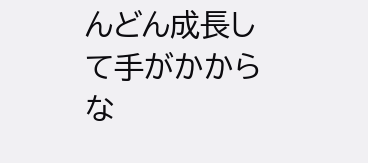んどん成長して手がかからな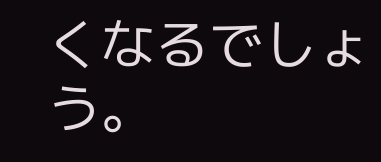くなるでしょう。